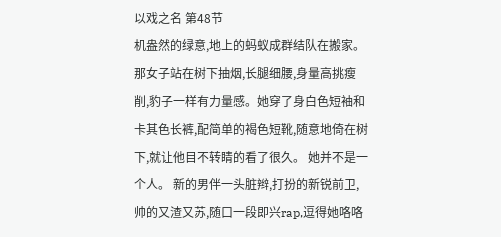以戏之名 第48节
机盎然的绿意,地上的蚂蚁成群结队在搬家。 那女子站在树下抽烟,长腿细腰,身量高挑瘦削,豹子一样有力量感。她穿了身白色短袖和卡其色长裤,配简单的褐色短靴,随意地倚在树下,就让他目不转睛的看了很久。 她并不是一个人。 新的男伴一头脏辫,打扮的新锐前卫,帅的又渣又苏,随口一段即兴rap,逗得她咯咯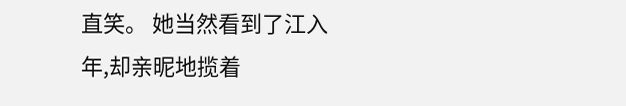直笑。 她当然看到了江入年,却亲昵地揽着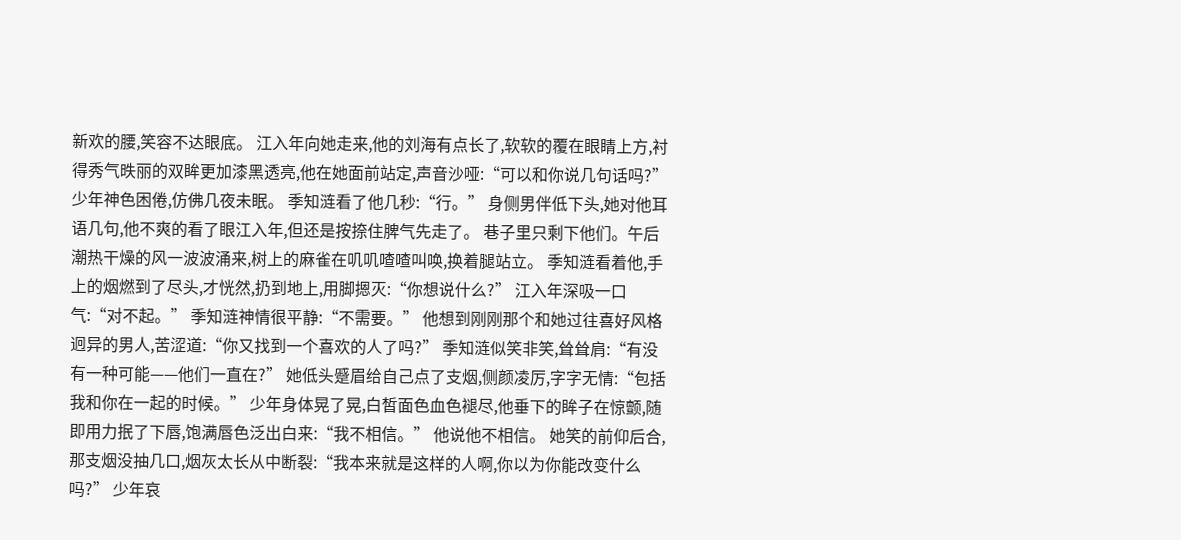新欢的腰,笑容不达眼底。 江入年向她走来,他的刘海有点长了,软软的覆在眼睛上方,衬得秀气昳丽的双眸更加漆黑透亮,他在她面前站定,声音沙哑:“可以和你说几句话吗?” 少年神色困倦,仿佛几夜未眠。 季知涟看了他几秒:“行。” 身侧男伴低下头,她对他耳语几句,他不爽的看了眼江入年,但还是按捺住脾气先走了。 巷子里只剩下他们。午后潮热干燥的风一波波涌来,树上的麻雀在叽叽喳喳叫唤,换着腿站立。 季知涟看着他,手上的烟燃到了尽头,才恍然,扔到地上,用脚摁灭:“你想说什么?” 江入年深吸一口气:“对不起。” 季知涟神情很平静:“不需要。” 他想到刚刚那个和她过往喜好风格迥异的男人,苦涩道:“你又找到一个喜欢的人了吗?” 季知涟似笑非笑,耸耸肩:“有没有一种可能——他们一直在?” 她低头蹙眉给自己点了支烟,侧颜凌厉,字字无情:“包括我和你在一起的时候。” 少年身体晃了晃,白皙面色血色褪尽,他垂下的眸子在惊颤,随即用力抿了下唇,饱满唇色泛出白来:“我不相信。” 他说他不相信。 她笑的前仰后合,那支烟没抽几口,烟灰太长从中断裂:“我本来就是这样的人啊,你以为你能改变什么吗?” 少年哀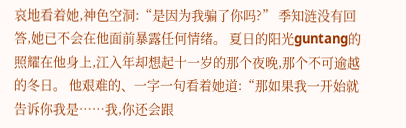哀地看着她,神色空洞:“是因为我骗了你吗?” 季知涟没有回答,她已不会在他面前暴露任何情绪。 夏日的阳光guntang的照耀在他身上,江入年却想起十一岁的那个夜晚,那个不可逾越的冬日。 他艰难的、一字一句看着她道:“那如果我一开始就告诉你我是……我,你还会跟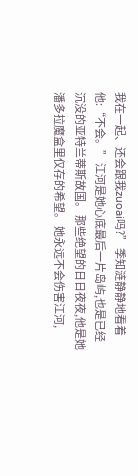我在一起、还会跟我zuoai吗?” 季知涟静静地看着他:“不会。” 江河是她心底最后一片岛屿,也是已经沉没的亚特兰蒂斯故国。 那些绝望的日日夜夜,他是她潘多拉魔盒里仅存的希望。 她永远不会伤害江河,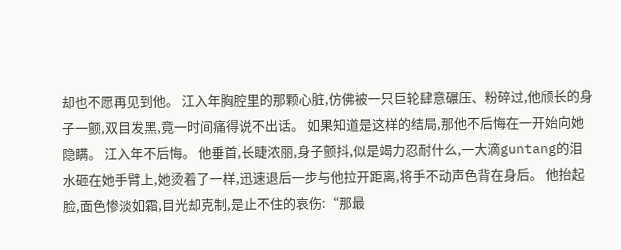却也不愿再见到他。 江入年胸腔里的那颗心脏,仿佛被一只巨轮肆意碾压、粉碎过,他颀长的身子一颤,双目发黑,竟一时间痛得说不出话。 如果知道是这样的结局,那他不后悔在一开始向她隐瞒。 江入年不后悔。 他垂首,长睫浓丽,身子颤抖,似是竭力忍耐什么,一大滴guntang的泪水砸在她手臂上,她烫着了一样,迅速退后一步与他拉开距离,将手不动声色背在身后。 他抬起脸,面色惨淡如霜,目光却克制,是止不住的哀伤:“那最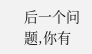后一个问题,你有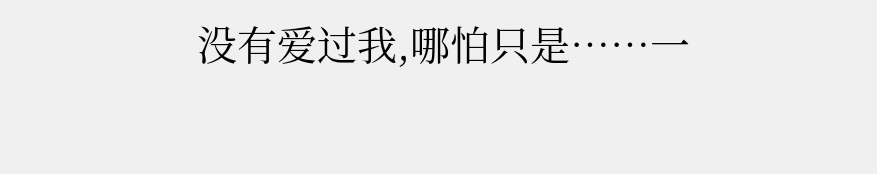没有爱过我,哪怕只是……一